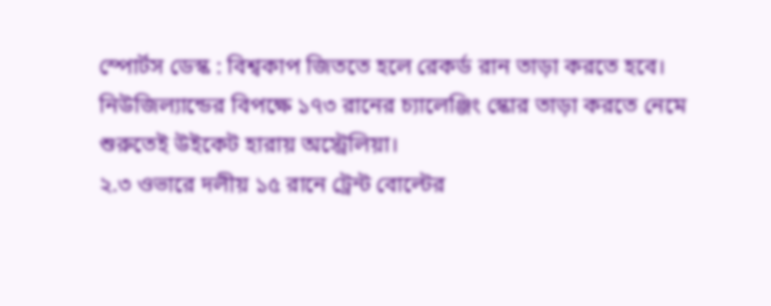স্পোর্টস ডেস্ক : বিশ্বকাপ জিততে হলে রেকর্ড রান তাড়া করতে হবে। নিউজিল্যান্ডের বিপক্ষে ১৭৩ রানের চ্যালেঞ্জিং স্কোর তাড়া করতে নেমে শুরুতেই উইকেট হারায় অস্ট্রেলিয়া।
২.৩ ওভারে দলীয় ১৫ রানে ট্রেন্ট বোল্টের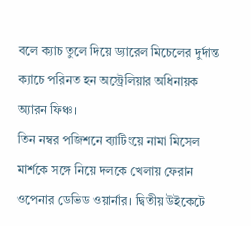বলে ক্যাচ তুলে দিয়ে ড্যারেল মিচেলের দুর্দান্ত ক্যাচে পরিনত হন অস্ট্রেলিয়ার অধিনায়ক অ্যারন ফিঞ্চ।
তিন নম্বর পজিশনে ব্যাটিংয়ে নামা মিসেল মার্শকে সঙ্গে নিয়ে দলকে খেলায় ফেরান ওপেনার ডেভিড ওয়ার্নার। দ্বিতীয় উইকেটে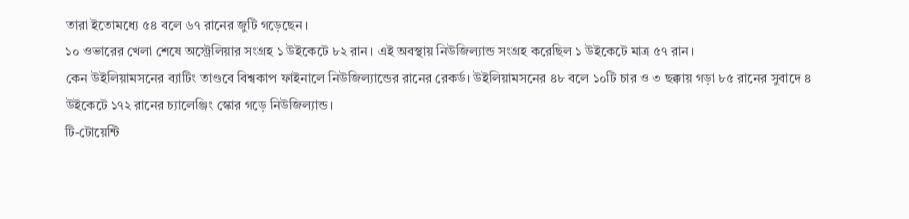তারা ইতোমধ্যে ৫৪ বলে ৬৭ রানের জুটি গড়েছেন।
১০ ওভারের খেলা শেষে অস্ট্রেলিয়ার সংগ্রহ ১ উইকেটে ৮২ রান। এই অবস্থায় নিউজিল্যান্ড সংগ্রহ করেছিল ১ উইকেটে মাত্র ৫৭ রান।
কেন উইলিয়ামসনের ব্যাটিং তাণ্ডবে বিশ্বকাপ ফাইনালে নিউজিল্যান্ডের রানের রেকর্ড। উইলিয়ামসনের ৪৮ বলে ১০টি চার ও ৩ ছক্কায় গড়া ৮৫ রানের সুবাদে ৪ উইকেটে ১৭২ রানের চ্যালেঞ্জিং স্কোর গড়ে নিউজিল্যান্ড।
টি-টোয়েন্টি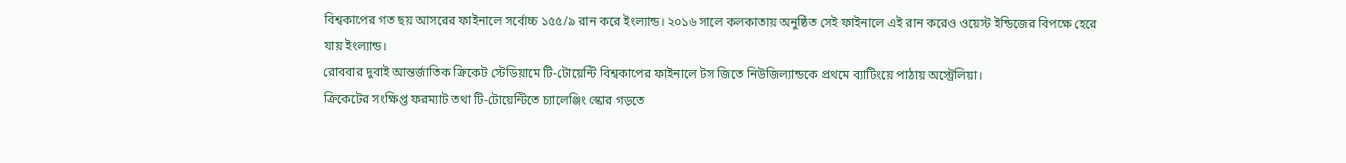বিশ্বকাপের গত ছয় আসরের ফাইনালে সর্বোচ্চ ১৫৫/৯ রান করে ইংল্যান্ড। ২০১৬ সালে কলকাতায় অনুষ্ঠিত সেই ফাইনালে এই রান করেও ওয়েস্ট ইন্ডিজের বিপক্ষে হেরে যায় ইংল্যান্ড।
রোববার দুবাই আন্তর্জাতিক ক্রিকেট স্টেডিয়ামে টি-টোয়েন্টি বিশ্বকাপের ফাইনালে টস জিতে নিউজিল্যান্ডকে প্রথমে ব্যাটিংয়ে পাঠায় অস্ট্রেলিয়া।
ক্রিকেটের সংক্ষিপ্ত ফরম্যাট তথা টি-টোয়েন্টিতে চ্যালেঞ্জিং স্কোর গড়তে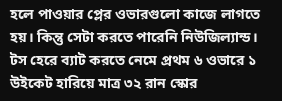হলে পাওয়ার প্লের ওভারগুলো কাজে লাগতে হয়। কিন্তু সেটা করতে পারেনি নিউজিল্যান্ড।
টস হেরে ব্যাট করতে নেমে প্রথম ৬ ওভারে ১ উইকেট হারিয়ে মাত্র ৩২ রান স্কোর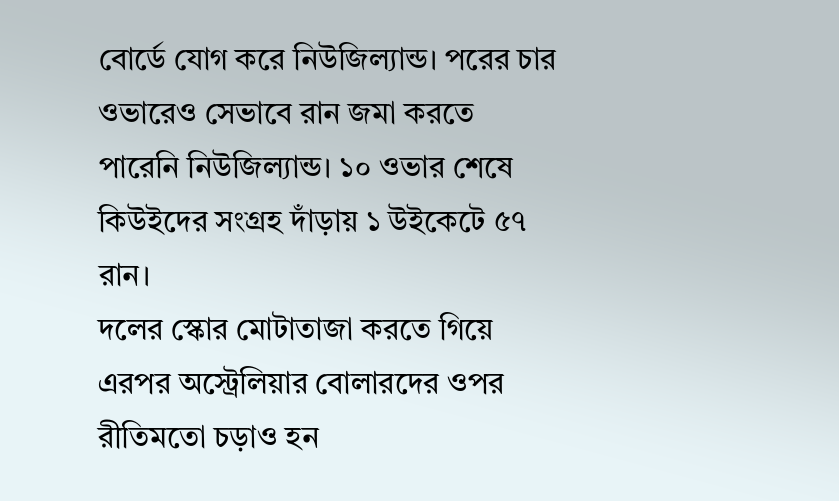বোর্ডে যোগ করে নিউজিল্যান্ড। পরের চার ওভারেও সেভাবে রান জমা করতে পারেনি নিউজিল্যান্ড। ১০ ওভার শেষে কিউইদের সংগ্রহ দাঁড়ায় ১ উইকেটে ৫৭ রান।
দলের স্কোর মোটাতাজা করতে গিয়ে এরপর অস্ট্রেলিয়ার বোলারদের ওপর রীতিমতো চড়াও হন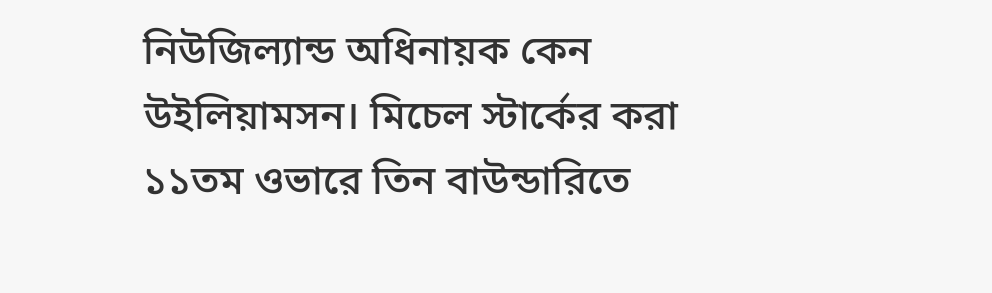নিউজিল্যান্ড অধিনায়ক কেন উইলিয়ামসন। মিচেল স্টার্কের করা ১১তম ওভারে তিন বাউন্ডারিতে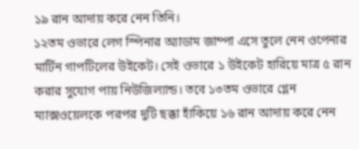১৯ রান আদায় করে নেন তিনি।
১২তম ওভারে লেগ স্পিনার অ্যাডাম জাম্পা এসে তুলে নেন ওপেনার মার্টিন গাপটিলের উইকেট। সেই ওভারে ১ উইকেট হারিয়ে মাত্র ৫ রান করার সুযোগ পায় নিউজিল্যান্ড। তবে ১৩তম ওভারে গ্লেন ম্যাক্সওয়েলকে পরপর দুটি ছক্কা হাঁকিয়ে ১৬ রান আদায় করে নেন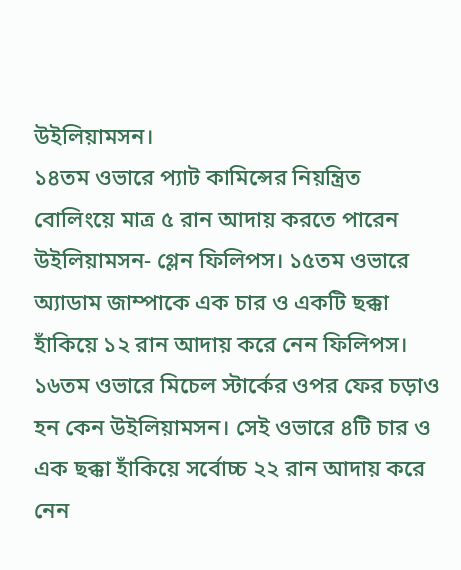উইলিয়ামসন।
১৪তম ওভারে প্যাট কামিন্সের নিয়ন্ত্রিত বোলিংয়ে মাত্র ৫ রান আদায় করতে পারেন উইলিয়ামসন- গ্লেন ফিলিপস। ১৫তম ওভারে অ্যাডাম জাম্পাকে এক চার ও একটি ছক্কা হাঁকিয়ে ১২ রান আদায় করে নেন ফিলিপস।
১৬তম ওভারে মিচেল স্টার্কের ওপর ফের চড়াও হন কেন উইলিয়ামসন। সেই ওভারে ৪টি চার ও এক ছক্কা হাঁকিয়ে সর্বোচ্চ ২২ রান আদায় করে নেন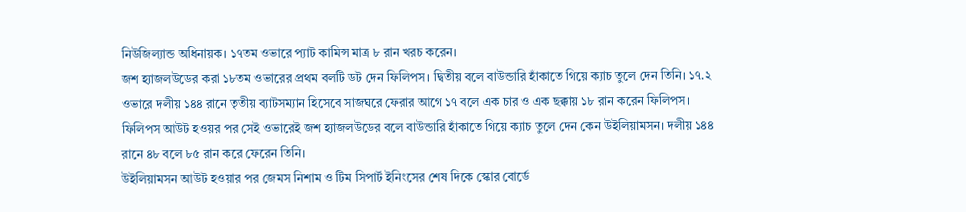নিউজিল্যান্ড অধিনায়ক। ১৭তম ওভারে প্যাট কামিন্স মাত্র ৮ রান খরচ করেন।
জশ হ্যাজলউডের করা ১৮তম ওভারের প্রথম বলটি ডট দেন ফিলিপস। দ্বিতীয় বলে বাউন্ডারি হাঁকাতে গিয়ে ক্যাচ তুলে দেন তিনি। ১৭.২ ওভারে দলীয় ১৪৪ রানে তৃতীয় ব্যাটসম্যান হিসেবে সাজঘরে ফেরার আগে ১৭ বলে এক চার ও এক ছক্কায় ১৮ রান করেন ফিলিপস।
ফিলিপস আউট হওয়র পর সেই ওভারেই জশ হ্যাজলউডের বলে বাউন্ডারি হাঁকাতে গিয়ে ক্যাচ তুলে দেন কেন উইলিয়ামসন। দলীয় ১৪৪ রানে ৪৮ বলে ৮৫ রান করে ফেরেন তিনি।
উইলিয়ামসন আউট হওয়ার পর জেমস নিশাম ও টিম সিপার্ট ইনিংসের শেষ দিকে স্কোর বোর্ডে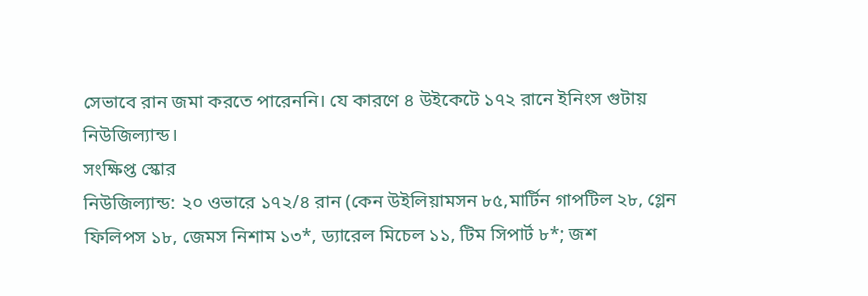সেভাবে রান জমা করতে পারেননি। যে কারণে ৪ উইকেটে ১৭২ রানে ইনিংস গুটায় নিউজিল্যান্ড।
সংক্ষিপ্ত স্কোর
নিউজিল্যান্ড: ২০ ওভারে ১৭২/৪ রান (কেন উইলিয়ামসন ৮৫,মার্টিন গাপটিল ২৮, গ্লেন ফিলিপস ১৮, জেমস নিশাম ১৩*, ড্যারেল মিচেল ১১, টিম সিপার্ট ৮*; জশ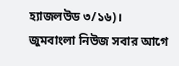হ্যাজলউড ৩/১৬)।
জুমবাংলা নিউজ সবার আগে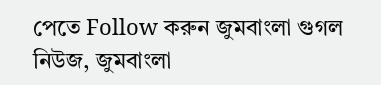পেতে Follow করুন জুমবাংলা গুগল নিউজ, জুমবাংলা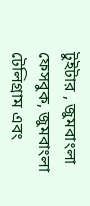টুইটার , জুমবাংলা ফেসবুক, জুমবাংলা টেলিগ্রাম এবং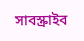সাবস্ক্রাইব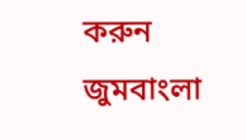করুন জুমবাংলা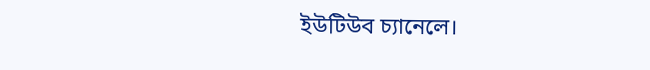ইউটিউব চ্যানেলে।